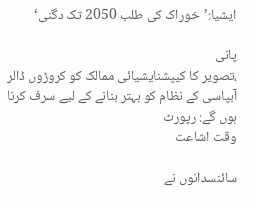ایشیا:’خوراک کی طلب 2050 تک دگنی‘

پانی
،تصویر کا کیپشنایشیائی ممالک کو کروڑوں ڈالر آبپاسی کے نظام کو بہتر بنانے کے لیے سرف کرنا ہوں گے: رپورٹ
وقت اشاعت

سائنسدانوں نے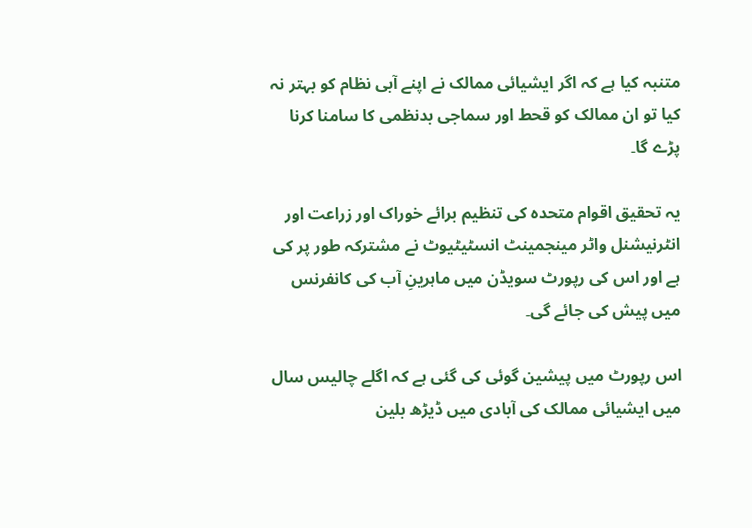متنبہ کیا ہے کہ اگر ایشیائی ممالک نے اپنے آبی نظام کو بہتر نہ کیا تو ان ممالک کو قحط اور سماجی بدنظمی کا سامنا کرنا پڑے گا۔

یہ تحقیق اقوام متحدہ کی تنظیم برائے خوراک اور زراعت اور انٹرنیشنل واٹر مینجمینٹ انسٹیٹیوٹ نے مشترکہ طور پر کی ہے اور اس کی رپورٹ سویڈن میں ماہرینِ آب کی کانفرنس میں پیش کی جائے گی۔

اس رپورٹ میں پیشین گوئی کی گئی ہے کہ اگلے چالیس سال میں ایشیائی ممالک کی آبادی میں ڈیڑھ بلین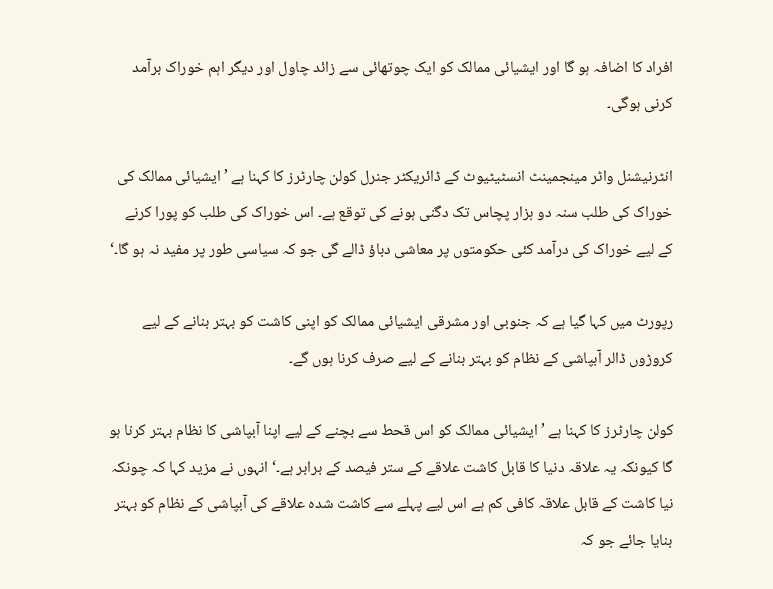افراد کا اضافہ ہو گا اور ایشیائی ممالک کو ایک چوتھائی سے زائد چاول اور دیگر اہم خوراک برآمد کرنی ہوگی۔

انٹرنیشنل واٹر مینجمینٹ انسٹیٹیوٹ کے ڈائریکٹر جنرل کولن چارٹرز کا کہنا ہے ’ایشیائی ممالک کی خوراک کی طلب سنہ دو ہزار پچاس تک دگنی ہونے کی توقع ہے۔ اس خوراک کی طلب کو پورا کرنے کے لیے خوراک کی درآمد کئی حکومتوں پر معاشی دباؤ ڈالے گی جو کہ سیاسی طور پر مفید نہ ہو گا۔‘

رپورٹ میں کہا گیا ہے کہ جنوبی اور مشرقی ایشیائی ممالک کو اپنی کاشت کو بہتر بنانے کے لیے کروڑوں ڈالر آبپاشی کے نظام کو بہتر بنانے کے لیے صرف کرنا ہوں گے۔

کولن چارٹرز کا کہنا ہے ’ایشیائی ممالک کو اس قحط سے بچنے کے لیے اپنا آبپاشی کا نظام بہتر کرنا ہو گا کیونکہ یہ علاقہ دنیا کا قابل کاشت علاقے کے ستر فیصد کے برابر ہے۔‘ انہوں نے مزید کہا کہ چونکہ نیا کاشت کے قابل علاقہ کافی کم ہے اس لیے پہلے سے کاشت شدہ علاقے کی آبپاشی کے نظام کو بہتر بنایا جائے جو کہ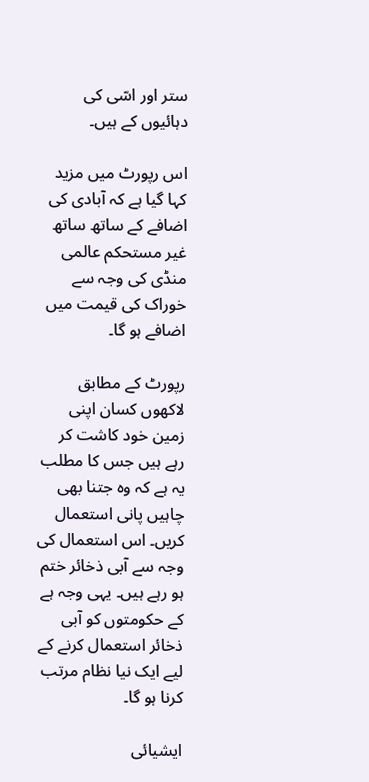ستر اور اسّی کی دہائیوں کے ہیں۔

اس رپورٹ میں مزید کہا گیا ہے کہ آبادی کی اضافے کے ساتھ ساتھ غیر مستحکم عالمی منڈی کی وجہ سے خوراک کی قیمت میں اضافے ہو گا۔

رپورٹ کے مطابق لاکھوں کسان اپنی زمین خود کاشت کر رہے ہیں جس کا مطلب یہ ہے کہ وہ جتنا بھی چاہیں پانی استعمال کریں۔ اس استعمال کی وجہ سے آبی ذخائر ختم ہو رہے ہیں۔ یہی وجہ ہے کے حکومتوں کو آبی ذخائر استعمال کرنے کے لیے ایک نیا نظام مرتب کرنا ہو گا۔

ایشیائی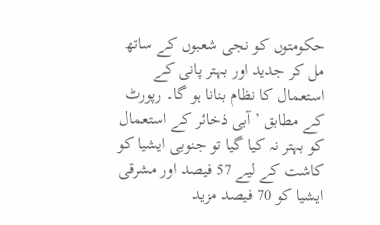حکومتوں کو نجی شعبوں کے ساتھ مل کر جدید اور بہتر پانی کے استعمال کا نظام بنانا ہو گا۔ رپورٹ کے مطابق ’آبی ذخائر کے استعمال کو بہتر نہ کیا گیا تو جنوبی ایشیا کو کاشت کے لیے 57 فیصد اور مشرقی ایشیا کو 70 فیصد مزید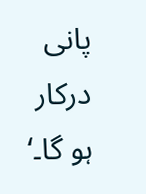پانی درکار ہو گا۔‘